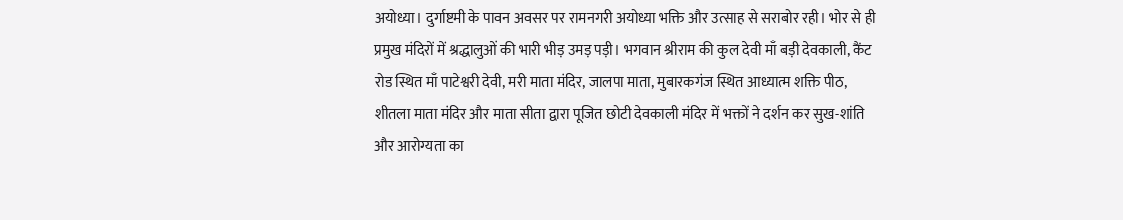अयोध्या। दुर्गाष्टमी के पावन अवसर पर रामनगरी अयोध्या भक्ति और उत्साह से सराबोर रही। भोर से ही प्रमुख मंदिरों में श्रद्धालुओं की भारी भीड़ उमड़ पड़ी। भगवान श्रीराम की कुल देवी माँ बड़ी देवकाली, कैंट रोड स्थित माँ पाटेश्वरी देवी, मरी माता मंदिर, जालपा माता, मुबारकगंज स्थित आध्यात्म शक्ति पीठ, शीतला माता मंदिर और माता सीता द्वारा पूजित छोटी देवकाली मंदिर में भक्तों ने दर्शन कर सुख-शांति और आरोग्यता का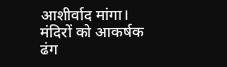आशीर्वाद मांगा।
मंदिरों को आकर्षक ढंग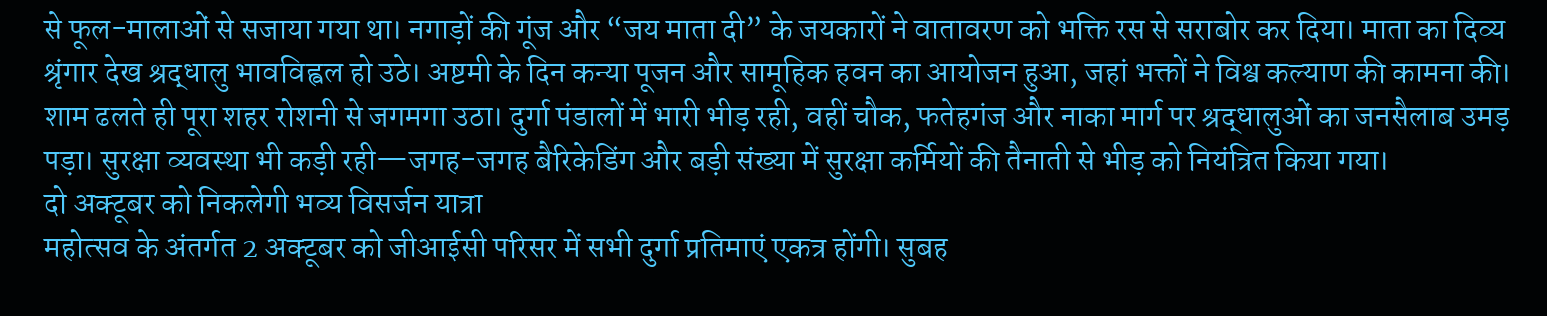से फूल-मालाओं से सजाया गया था। नगाड़ों की गूंज और “जय माता दी” के जयकारों ने वातावरण को भक्ति रस से सराबोर कर दिया। माता का दिव्य श्रृंगार देख श्रद्धालु भावविह्वल हो उठे। अष्टमी के दिन कन्या पूजन और सामूहिक हवन का आयोजन हुआ, जहां भक्तों ने विश्व कल्याण की कामना की।
शाम ढलते ही पूरा शहर रोशनी से जगमगा उठा। दुर्गा पंडालों में भारी भीड़ रही, वहीं चौक, फतेहगंज और नाका मार्ग पर श्रद्धालुओं का जनसैलाब उमड़ पड़ा। सुरक्षा व्यवस्था भी कड़ी रही—जगह-जगह बैरिकेडिंग और बड़ी संख्या में सुरक्षा कर्मियों की तैनाती से भीड़ को नियंत्रित किया गया।
दो अक्टूबर को निकलेगी भव्य विसर्जन यात्रा
महोत्सव के अंतर्गत 2 अक्टूबर को जीआईसी परिसर में सभी दुर्गा प्रतिमाएं एकत्र होंगी। सुबह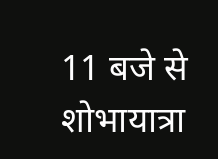11 बजे से शोभायात्रा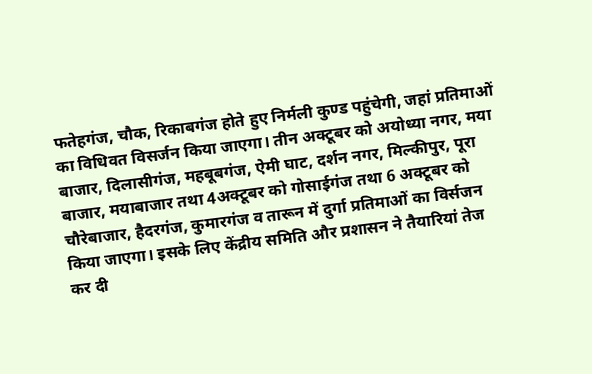फतेहगंज, चौक, रिकाबगंज होते हुए निर्मली कुण्ड पहुंचेगी, जहां प्रतिमाओं का विधिवत विसर्जन किया जाएगा। तीन अक्टूबर को अयोध्या नगर, मया बाजार, दिलासीगंज, महबूबगंज, ऐमी घाट, दर्शन नगर, मिल्कीपुर, पूरा बाजार, मयाबाजार तथा 4अक्टूबर को गोसाईगंज तथा 6 अक्टूबर को चौरेबाजार, हैदरगंज, कुमारगंज व तारून में दुर्गा प्रतिमाओं का विर्सजन किया जाएगा। इसके लिए केंद्रीय समिति और प्रशासन ने तैयारियां तेज कर दी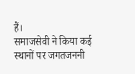हैं।
समाजसेवी ने किया कई स्थानों पर जगतजननी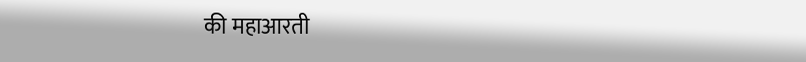की महाआरती